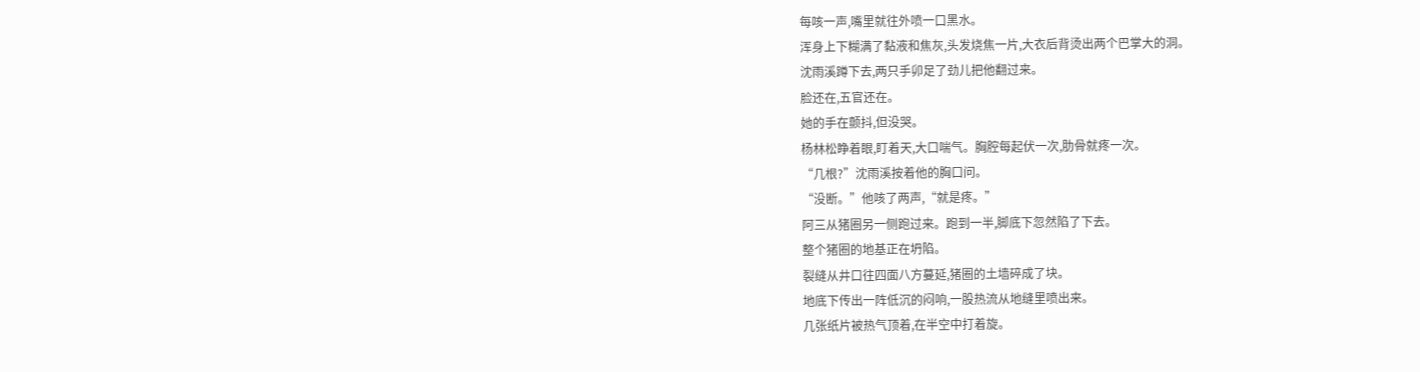每咳一声,嘴里就往外喷一口黑水。
浑身上下糊满了黏液和焦灰,头发烧焦一片,大衣后背烫出两个巴掌大的洞。
沈雨溪蹲下去,两只手卯足了劲儿把他翻过来。
脸还在,五官还在。
她的手在颤抖,但没哭。
杨林松睁着眼,盯着天,大口喘气。胸腔每起伏一次,肋骨就疼一次。
“几根?”沈雨溪按着他的胸口问。
“没断。”他咳了两声,“就是疼。”
阿三从猪圈另一侧跑过来。跑到一半,脚底下忽然陷了下去。
整个猪圈的地基正在坍陷。
裂缝从井口往四面八方蔓延,猪圈的土墙碎成了块。
地底下传出一阵低沉的闷响,一股热流从地缝里喷出来。
几张纸片被热气顶着,在半空中打着旋。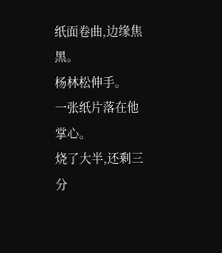纸面卷曲,边缘焦黑。
杨林松伸手。
一张纸片落在他掌心。
烧了大半,还剩三分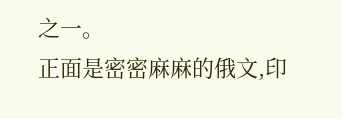之一。
正面是密密麻麻的俄文,印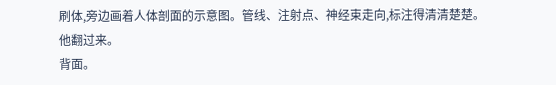刷体,旁边画着人体剖面的示意图。管线、注射点、神经束走向,标注得清清楚楚。
他翻过来。
背面。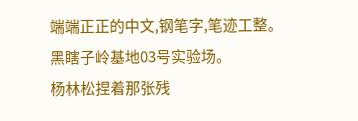端端正正的中文,钢笔字,笔迹工整。
黑瞎子岭基地03号实验场。
杨林松捏着那张残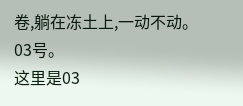卷,躺在冻土上,一动不动。
03号。
这里是03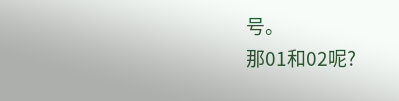号。
那01和02呢?